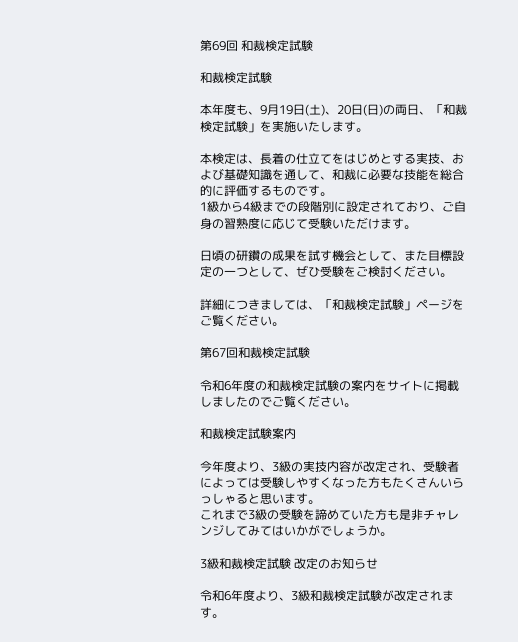第69回 和裁検定試験

和裁検定試験

本年度も、9月19日(土)、20日(日)の両日、「和裁検定試験」を実施いたします。

本検定は、長着の仕立てをはじめとする実技、および基礎知識を通して、和裁に必要な技能を総合的に評価するものです。
1級から4級までの段階別に設定されており、ご自身の習熟度に応じて受験いただけます。

日頃の研鑽の成果を試す機会として、また目標設定の一つとして、ぜひ受験をご検討ください。

詳細につきましては、「和裁検定試験」ページをご覧ください。

第67回和裁検定試験

令和6年度の和裁検定試験の案内をサイトに掲載しましたのでご覧ください。

和裁検定試験案内

今年度より、3級の実技内容が改定され、受験者によっては受験しやすくなった方もたくさんいらっしゃると思います。
これまで3級の受験を諦めていた方も是非チャレンジしてみてはいかがでしょうか。

3級和裁検定試験 改定のお知らせ

令和6年度より、3級和裁検定試験が改定されます。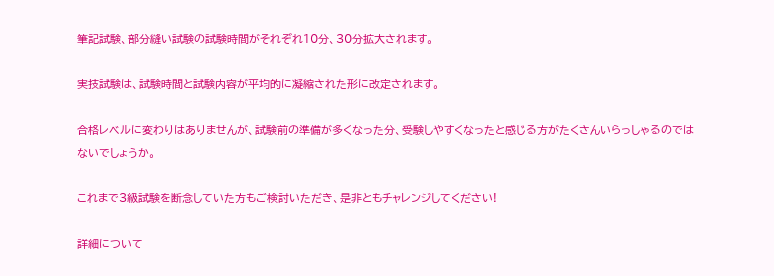筆記試験、部分縫い試験の試験時間がそれぞれ10分、30分拡大されます。

実技試験は、試験時間と試験内容が平均的に凝縮された形に改定されます。

合格レベルに変わりはありませんが、試験前の準備が多くなった分、受験しやすくなったと感じる方がたくさんいらっしゃるのではないでしょうか。

これまで3級試験を断念していた方もご検討いただき、是非ともチャレンジしてください!

詳細について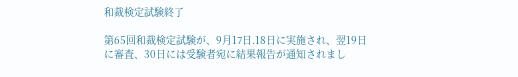和裁検定試験終了

第65回和裁検定試験が、9月17日.18日に実施され、翌19日に審査、30日には受験者宛に結果報告が通知されまし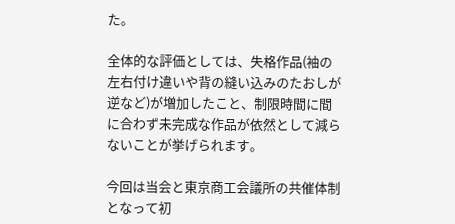た。

全体的な評価としては、失格作品(袖の左右付け違いや背の縫い込みのたおしが逆など)が増加したこと、制限時間に間に合わず未完成な作品が依然として減らないことが挙げられます。

今回は当会と東京商工会議所の共催体制となって初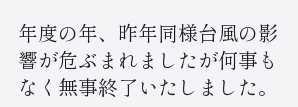年度の年、昨年同様台風の影響が危ぶまれましたが何事もなく無事終了いたしました。